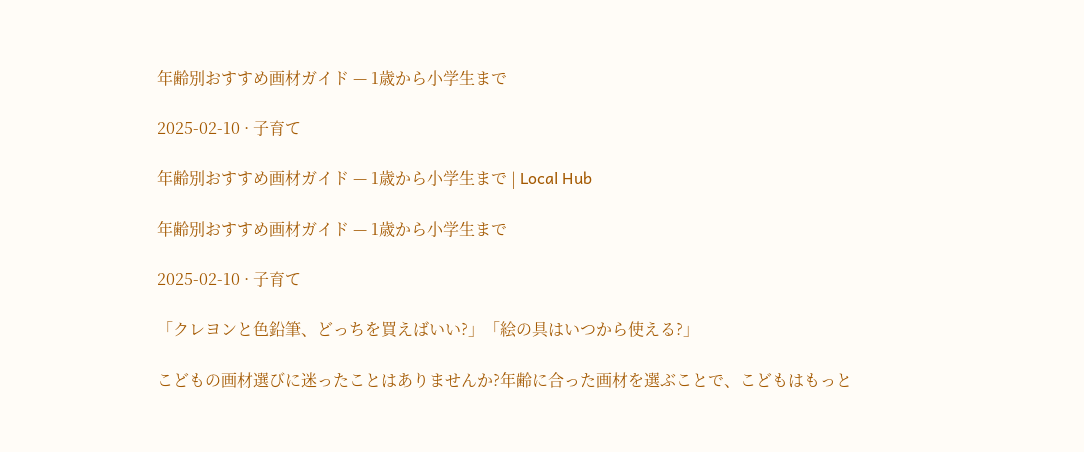年齢別おすすめ画材ガイド — 1歳から小学生まで

2025-02-10 · 子育て

年齢別おすすめ画材ガイド — 1歳から小学生まで | Local Hub

年齢別おすすめ画材ガイド — 1歳から小学生まで

2025-02-10 · 子育て

「クレヨンと色鉛筆、どっちを買えばいい?」「絵の具はいつから使える?」

こどもの画材選びに迷ったことはありませんか?年齢に合った画材を選ぶことで、こどもはもっと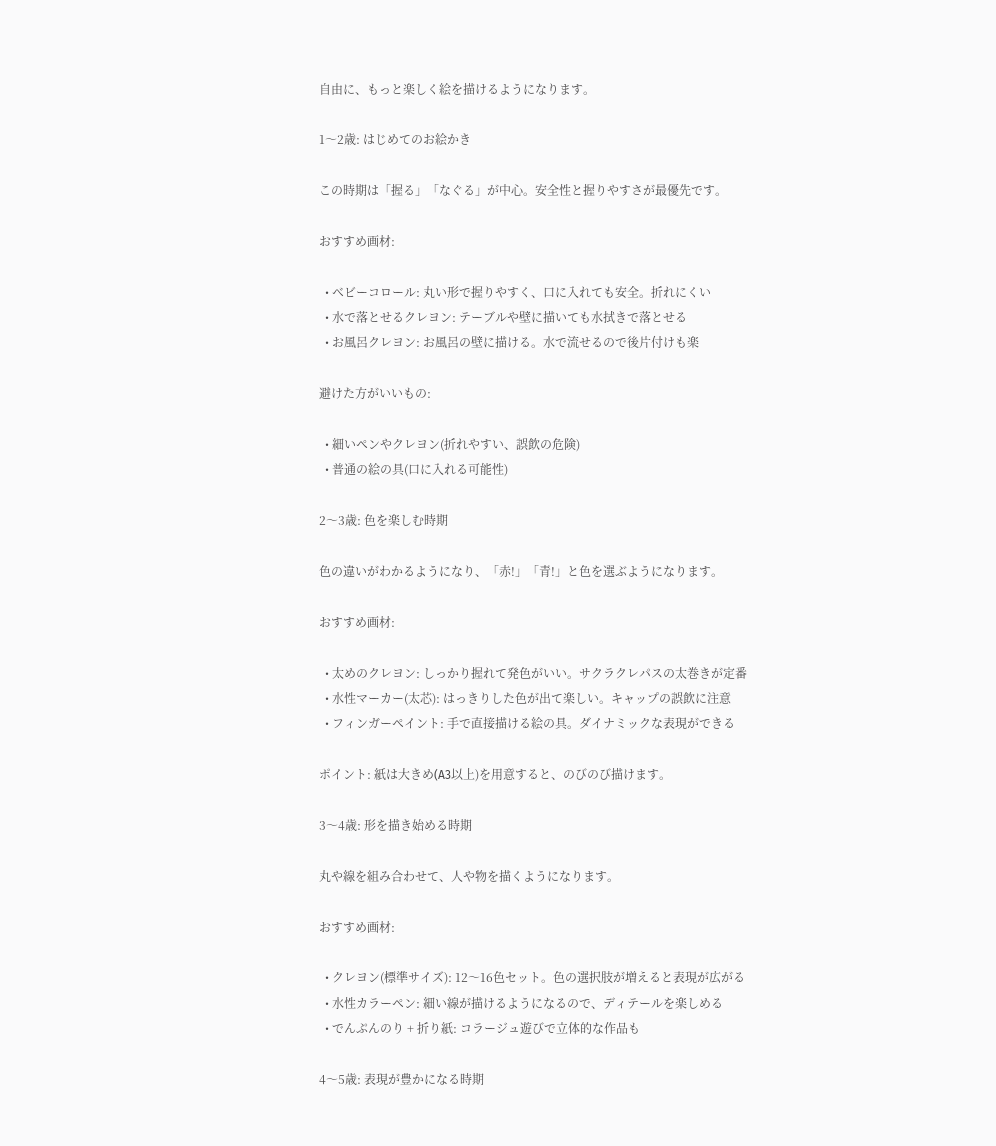自由に、もっと楽しく絵を描けるようになります。

1〜2歳: はじめてのお絵かき

この時期は「握る」「なぐる」が中心。安全性と握りやすさが最優先です。

おすすめ画材:

  • ベビーコロール: 丸い形で握りやすく、口に入れても安全。折れにくい
  • 水で落とせるクレヨン: テーブルや壁に描いても水拭きで落とせる
  • お風呂クレヨン: お風呂の壁に描ける。水で流せるので後片付けも楽

避けた方がいいもの:

  • 細いペンやクレヨン(折れやすい、誤飲の危険)
  • 普通の絵の具(口に入れる可能性)

2〜3歳: 色を楽しむ時期

色の違いがわかるようになり、「赤!」「青!」と色を選ぶようになります。

おすすめ画材:

  • 太めのクレヨン: しっかり握れて発色がいい。サクラクレパスの太巻きが定番
  • 水性マーカー(太芯): はっきりした色が出て楽しい。キャップの誤飲に注意
  • フィンガーペイント: 手で直接描ける絵の具。ダイナミックな表現ができる

ポイント: 紙は大きめ(A3以上)を用意すると、のびのび描けます。

3〜4歳: 形を描き始める時期

丸や線を組み合わせて、人や物を描くようになります。

おすすめ画材:

  • クレヨン(標準サイズ): 12〜16色セット。色の選択肢が増えると表現が広がる
  • 水性カラーペン: 細い線が描けるようになるので、ディテールを楽しめる
  • でんぷんのり + 折り紙: コラージュ遊びで立体的な作品も

4〜5歳: 表現が豊かになる時期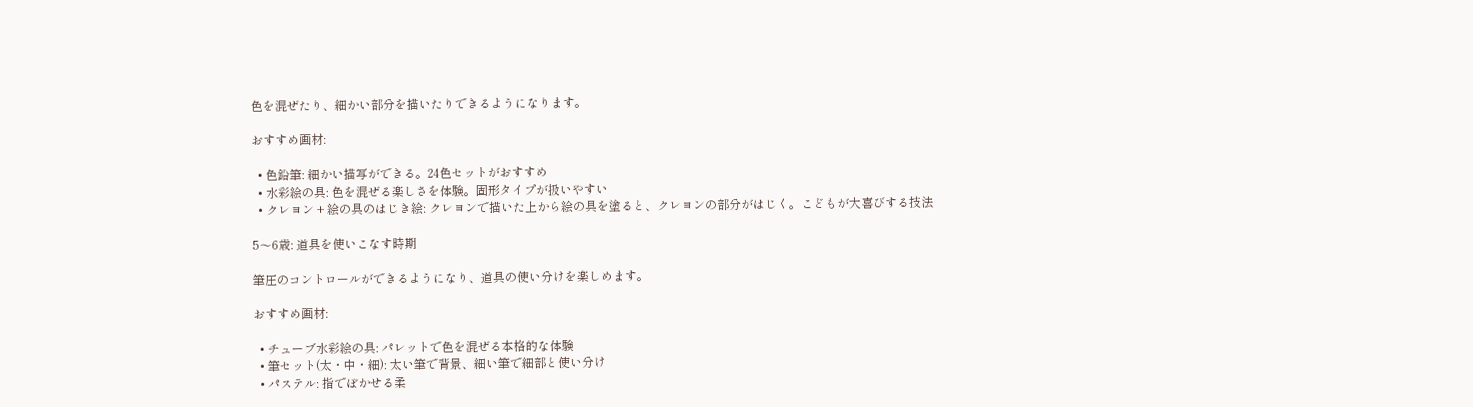色を混ぜたり、細かい部分を描いたりできるようになります。

おすすめ画材:

  • 色鉛筆: 細かい描写ができる。24色セットがおすすめ
  • 水彩絵の具: 色を混ぜる楽しさを体験。固形タイプが扱いやすい
  • クレヨン + 絵の具のはじき絵: クレヨンで描いた上から絵の具を塗ると、クレヨンの部分がはじく。こどもが大喜びする技法

5〜6歳: 道具を使いこなす時期

筆圧のコントロールができるようになり、道具の使い分けを楽しめます。

おすすめ画材:

  • チューブ水彩絵の具: パレットで色を混ぜる本格的な体験
  • 筆セット(太・中・細): 太い筆で背景、細い筆で細部と使い分け
  • パステル: 指でぼかせる柔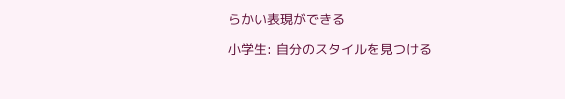らかい表現ができる

小学生: 自分のスタイルを見つける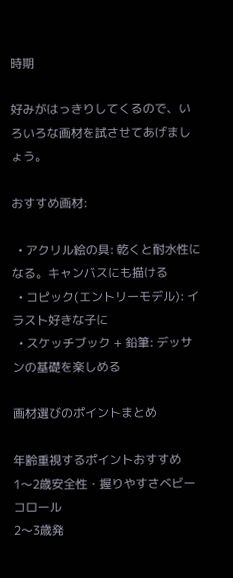時期

好みがはっきりしてくるので、いろいろな画材を試させてあげましょう。

おすすめ画材:

  • アクリル絵の具: 乾くと耐水性になる。キャンバスにも描ける
  • コピック(エントリーモデル): イラスト好きな子に
  • スケッチブック + 鉛筆: デッサンの基礎を楽しめる

画材選びのポイントまとめ

年齢重視するポイントおすすめ
1〜2歳安全性・握りやすさベビーコロール
2〜3歳発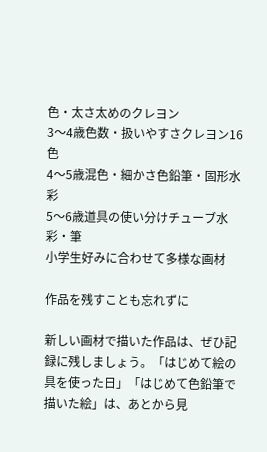色・太さ太めのクレヨン
3〜4歳色数・扱いやすさクレヨン16色
4〜5歳混色・細かさ色鉛筆・固形水彩
5〜6歳道具の使い分けチューブ水彩・筆
小学生好みに合わせて多様な画材

作品を残すことも忘れずに

新しい画材で描いた作品は、ぜひ記録に残しましょう。「はじめて絵の具を使った日」「はじめて色鉛筆で描いた絵」は、あとから見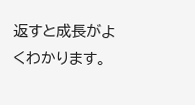返すと成長がよくわかります。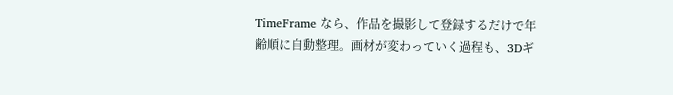TimeFrame なら、作品を撮影して登録するだけで年齢順に自動整理。画材が変わっていく過程も、3Dギ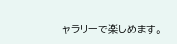ャラリーで楽しめます。